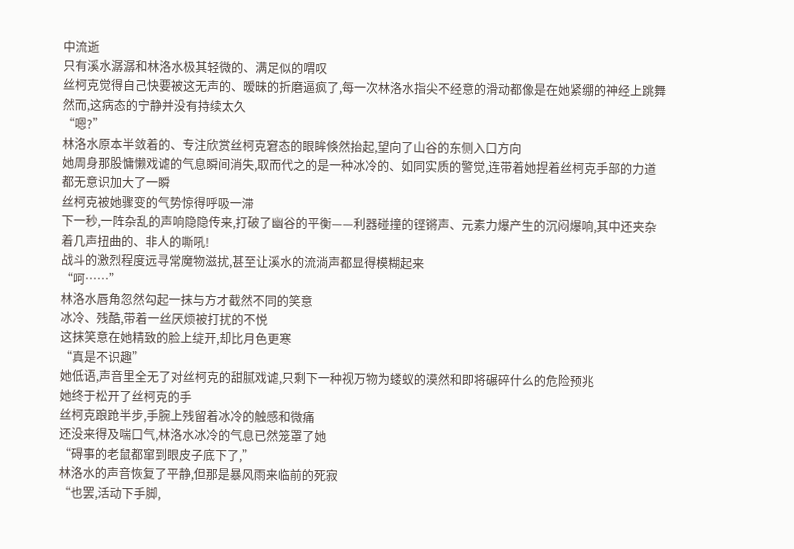中流逝
只有溪水潺潺和林洛水极其轻微的、满足似的喟叹
丝柯克觉得自己快要被这无声的、暧昧的折磨逼疯了,每一次林洛水指尖不经意的滑动都像是在她紧绷的神经上跳舞
然而,这病态的宁静并没有持续太久
“嗯?”
林洛水原本半敛着的、专注欣赏丝柯克窘态的眼眸倏然抬起,望向了山谷的东侧入口方向
她周身那股慵懒戏谑的气息瞬间消失,取而代之的是一种冰冷的、如同实质的警觉,连带着她捏着丝柯克手部的力道都无意识加大了一瞬
丝柯克被她骤变的气势惊得呼吸一滞
下一秒,一阵杂乱的声响隐隐传来,打破了幽谷的平衡——利器碰撞的铿锵声、元素力爆产生的沉闷爆响,其中还夹杂着几声扭曲的、非人的嘶吼!
战斗的激烈程度远寻常魔物滋扰,甚至让溪水的流淌声都显得模糊起来
“呵……”
林洛水唇角忽然勾起一抹与方才截然不同的笑意
冰冷、残酷,带着一丝厌烦被打扰的不悦
这抹笑意在她精致的脸上绽开,却比月色更寒
“真是不识趣”
她低语,声音里全无了对丝柯克的甜腻戏谑,只剩下一种视万物为蝼蚁的漠然和即将碾碎什么的危险预兆
她终于松开了丝柯克的手
丝柯克踉跄半步,手腕上残留着冰冷的触感和微痛
还没来得及喘口气,林洛水冰冷的气息已然笼罩了她
“碍事的老鼠都窜到眼皮子底下了,”
林洛水的声音恢复了平静,但那是暴风雨来临前的死寂
“也罢,活动下手脚,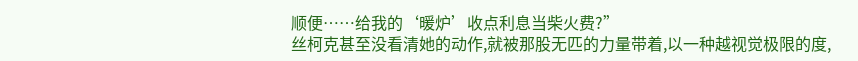顺便……给我的‘暖炉’收点利息当柴火费?”
丝柯克甚至没看清她的动作,就被那股无匹的力量带着,以一种越视觉极限的度,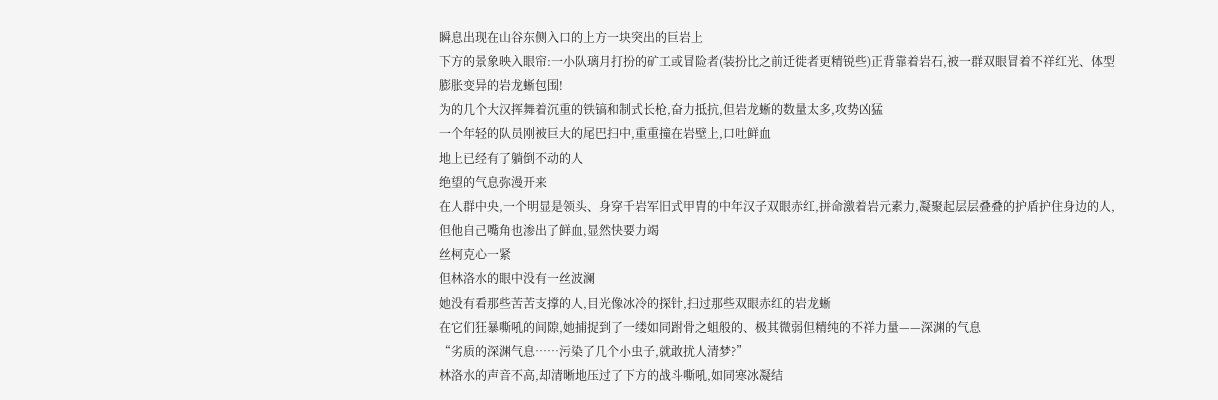瞬息出现在山谷东侧入口的上方一块突出的巨岩上
下方的景象映入眼帘:一小队璃月打扮的矿工或冒险者(装扮比之前迁徙者更精锐些)正背靠着岩石,被一群双眼冒着不祥红光、体型膨胀变异的岩龙蜥包围!
为的几个大汉挥舞着沉重的铁镐和制式长枪,奋力抵抗,但岩龙蜥的数量太多,攻势凶猛
一个年轻的队员刚被巨大的尾巴扫中,重重撞在岩壁上,口吐鲜血
地上已经有了躺倒不动的人
绝望的气息弥漫开来
在人群中央,一个明显是领头、身穿千岩军旧式甲胄的中年汉子双眼赤红,拼命激着岩元素力,凝聚起层层叠叠的护盾护住身边的人,但他自己嘴角也渗出了鲜血,显然快要力竭
丝柯克心一紧
但林洛水的眼中没有一丝波澜
她没有看那些苦苦支撑的人,目光像冰冷的探针,扫过那些双眼赤红的岩龙蜥
在它们狂暴嘶吼的间隙,她捕捉到了一缕如同跗骨之蛆般的、极其微弱但精纯的不祥力量——深渊的气息
“劣质的深渊气息……污染了几个小虫子,就敢扰人清梦?”
林洛水的声音不高,却清晰地压过了下方的战斗嘶吼,如同寒冰凝结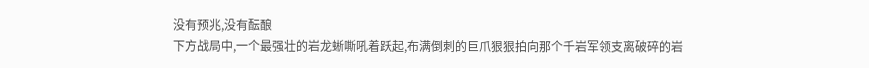没有预兆,没有酝酿
下方战局中,一个最强壮的岩龙蜥嘶吼着跃起,布满倒刺的巨爪狠狠拍向那个千岩军领支离破碎的岩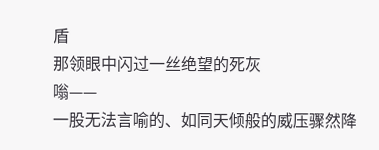盾
那领眼中闪过一丝绝望的死灰
嗡——
一股无法言喻的、如同天倾般的威压骤然降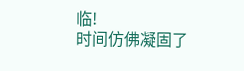临!
时间仿佛凝固了